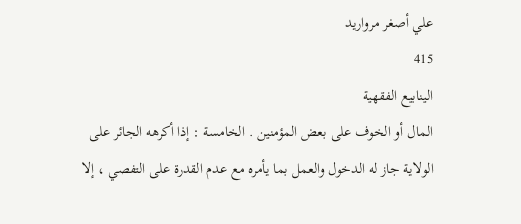علي أصغر مرواريد
415
الينابيع الفقهية
المال أو الخوف على بعض المؤمنين . الخامسة : إذا أكرهه الجائر على الولاية جاز له الدخول والعمل بما يأمره مع عدم القدرة على التفصي ، إلا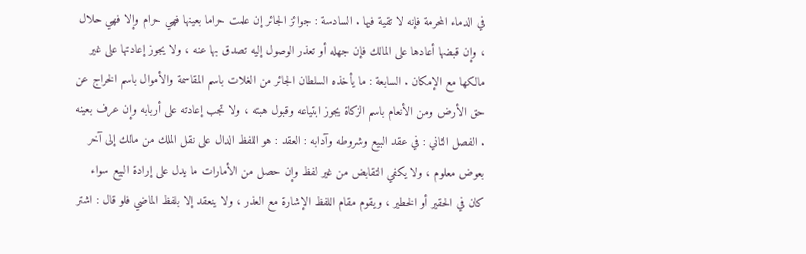في الدماء المحرمة فإنه لا تقية فيها . السادسة : جوائز الجائر إن علمت حراما بعينها فهي حرام وإلا فهي حلال ، وإن قبضها أعادها على المالك فإن جهله أو تعذر الوصول إليه تصدق بها عنه ، ولا يجوز إعادتها على غير مالكها مع الإمكان . السابعة : ما يأخذه السلطان الجائر من الغلات باسم المقاسمة والأموال باسم الخراج عن حق الأرض ومن الأنعام باسم الزكاة يجوز ابتياعه وقبول هبته ، ولا تجب إعادته على أربابه وإن عرف بعينه . الفصل الثاني : في عقد البيع وشروطه وآدابه : العقد : هو اللفظ الدال على نقل الملك من مالك إلى آخر بعوض معلوم ، ولا يكفي التقابض من غير لفظ وإن حصل من الأمارات ما يدل على إرادة البيع سواء كان في الحقير أو الخطير ، ويقوم مقام اللفظ الإشارة مع العذر ، ولا ينعقد إلا بلفظ الماضي فلو قال : اشتر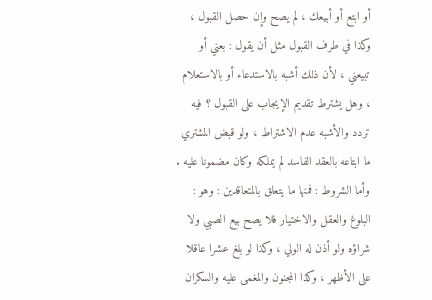أو ابتع أو أبيعك ، لم يصح وإن حصل القبول ، وكذا في طرف القبول مثل أن يقول : بعني أو تبيعني ، لأن ذلك أشبه بالاستدعاء أو بالاستعلام ، وهل يشترط تقديم الإيجاب على القبول ؟ فيه تردد والأشبه عدم الاشتراط ، ولو قبض المشتري ما ابتاعه بالعقد الفاسد لم يملكه وكان مضمونا عليه . وأما الشروط : فمنها ما يتعلق بالمتعاقدين : وهو : البلوغ والعقل والاختيار فلا يصح بيع الصبي ولا شراؤه ولو أذن له الولي ، وكذا لو بلغ عشرا عاقلا على الأظهر ، وكذا المجنون والمغمى عليه والسكران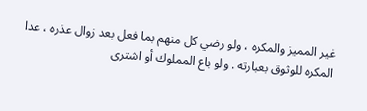غير المميز والمكره ، ولو رضي كل منهم بما فعل بعد زوال عذره ، عدا المكره للوثوق بعبارته . ولو باع المملوك أو اشترى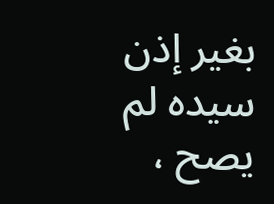بغير إذن سيده لم يصح ،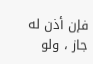فإن أذن له جاز ، ولو